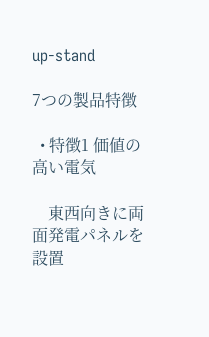up-stand

7つの製品特徴

  • 特徴1 価値の高い電気

    東西向きに両面発電パネルを設置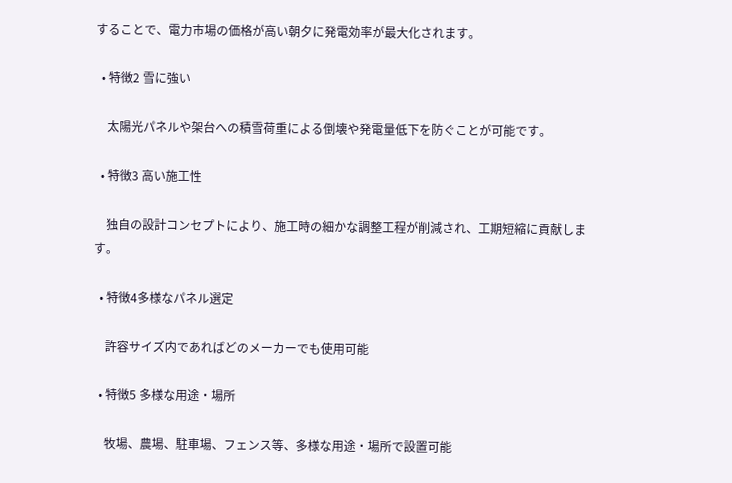することで、電力市場の価格が高い朝夕に発電効率が最大化されます。

  • 特徴2 雪に強い

    太陽光パネルや架台への積雪荷重による倒壊や発電量低下を防ぐことが可能です。

  • 特徴3 高い施工性

    独自の設計コンセプトにより、施工時の細かな調整工程が削減され、工期短縮に貢献します。

  • 特徴4多様なパネル選定

    許容サイズ内であればどのメーカーでも使用可能

  • 特徴5 多様な用途・場所

    牧場、農場、駐車場、フェンス等、多様な用途・場所で設置可能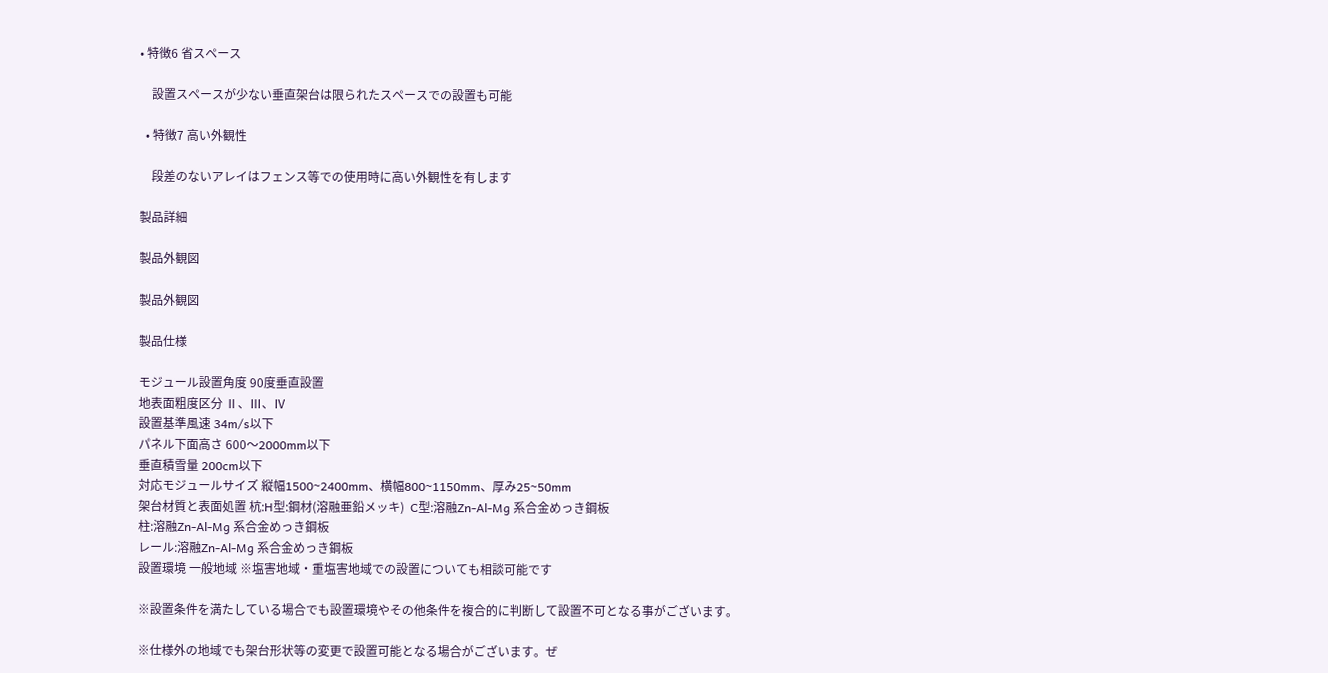• 特徴6 省スペース

    設置スペースが少ない垂直架台は限られたスペースでの設置も可能

  • 特徴7 高い外観性

    段差のないアレイはフェンス等での使用時に高い外観性を有します

製品詳細

製品外観図

製品外観図

製品仕様

モジュール設置角度 90度垂直設置
地表面粗度区分 Ⅱ、Ⅲ、Ⅳ
設置基準風速 34m/s以下
パネル下面高さ 600〜2000mm以下
垂直積雪量 200cm以下
対応モジュールサイズ 縦幅1500~2400mm、横幅800~1150mm、厚み25~50mm
架台材質と表面処置 杭:H型:鋼材(溶融亜鉛メッキ)  C型:溶融Zn-Al-Mg 系合金めっき鋼板
柱:溶融Zn-Al-Mg 系合金めっき鋼板
レール:溶融Zn-Al-Mg 系合金めっき鋼板
設置環境 一般地域 ※塩害地域・重塩害地域での設置についても相談可能です

※設置条件を満たしている場合でも設置環境やその他条件を複合的に判断して設置不可となる事がございます。

※仕様外の地域でも架台形状等の変更で設置可能となる場合がございます。ぜ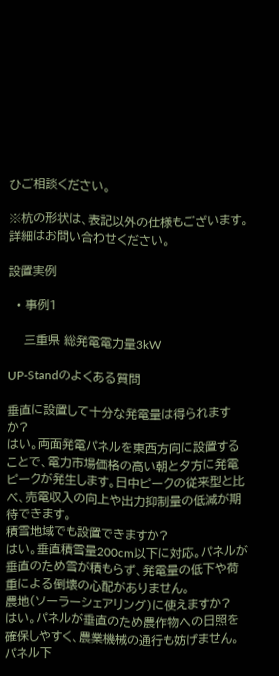ひご相談ください。

※杭の形状は、表記以外の仕様もございます。詳細はお問い合わせください。

設置実例

  • 事例1

    三重県 総発電電力量3kW

UP-Standのよくある質問

垂直に設置して十分な発電量は得られますか?
はい。両面発電パネルを東西方向に設置することで、電力市場価格の高い朝と夕方に発電ピークが発生します。日中ピークの従来型と比べ、売電収入の向上や出力抑制量の低減が期待できます。
積雪地域でも設置できますか?
はい。垂直積雪量200cm以下に対応。パネルが垂直のため雪が積もらず、発電量の低下や荷重による倒壊の心配がありません。
農地(ソーラーシェアリング)に使えますか?
はい。パネルが垂直のため農作物への日照を確保しやすく、農業機械の通行も妨げません。パネル下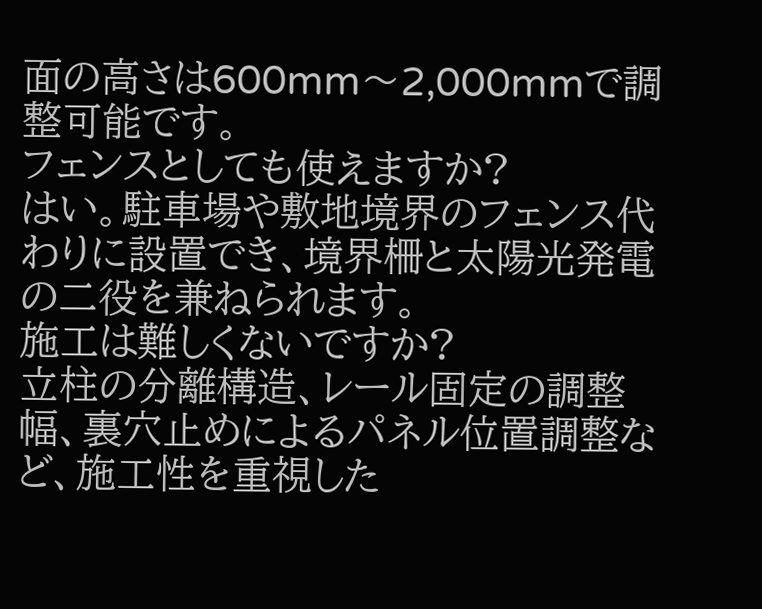面の高さは600mm〜2,000mmで調整可能です。
フェンスとしても使えますか?
はい。駐車場や敷地境界のフェンス代わりに設置でき、境界柵と太陽光発電の二役を兼ねられます。
施工は難しくないですか?
立柱の分離構造、レール固定の調整幅、裏穴止めによるパネル位置調整など、施工性を重視した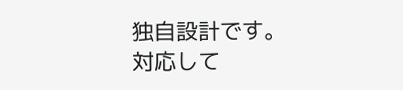独自設計です。
対応して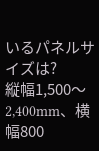いるパネルサイズは?
縦幅1,500〜2,400mm、横幅800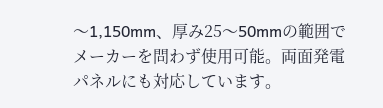〜1,150mm、厚み25〜50mmの範囲でメーカーを問わず使用可能。両面発電パネルにも対応しています。